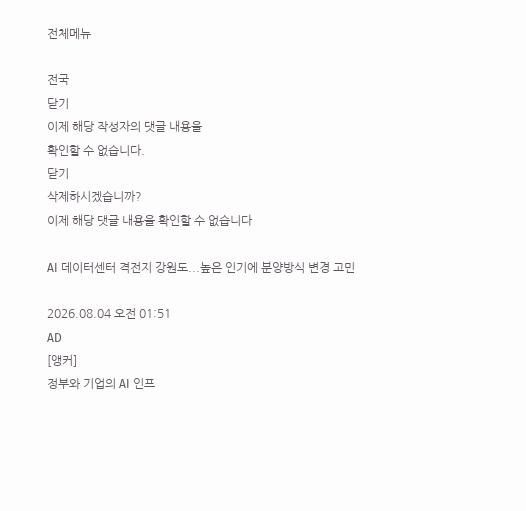전체메뉴

전국
닫기
이제 해당 작성자의 댓글 내용을
확인할 수 없습니다.
닫기
삭제하시겠습니까?
이제 해당 댓글 내용을 확인할 수 없습니다

AI 데이터센터 격전지 강원도...높은 인기에 분양방식 변경 고민

2026.08.04 오전 01:51
AD
[앵커]
정부와 기업의 AI 인프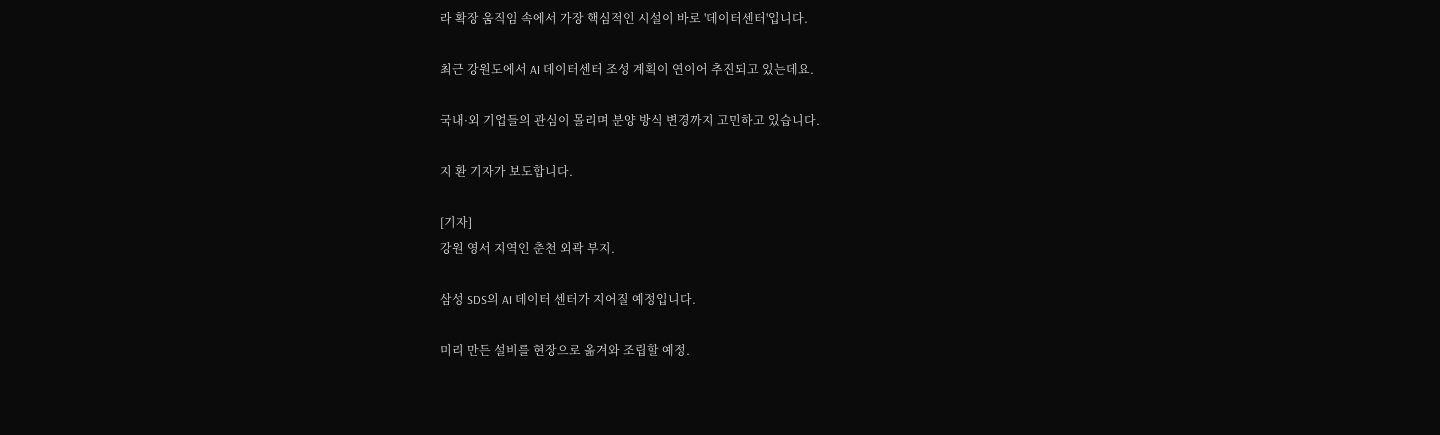라 확장 움직임 속에서 가장 핵심적인 시설이 바로 '데이터센터'입니다.

최근 강원도에서 AI 데이터센터 조성 계획이 연이어 추진되고 있는데요.

국내·외 기업들의 관심이 몰리며 분양 방식 변경까지 고민하고 있습니다.

지 환 기자가 보도합니다.

[기자]
강원 영서 지역인 춘천 외곽 부지.

삼성 SDS의 AI 데이터 센터가 지어질 예정입니다.

미리 만든 설비를 현장으로 옮겨와 조립할 예정.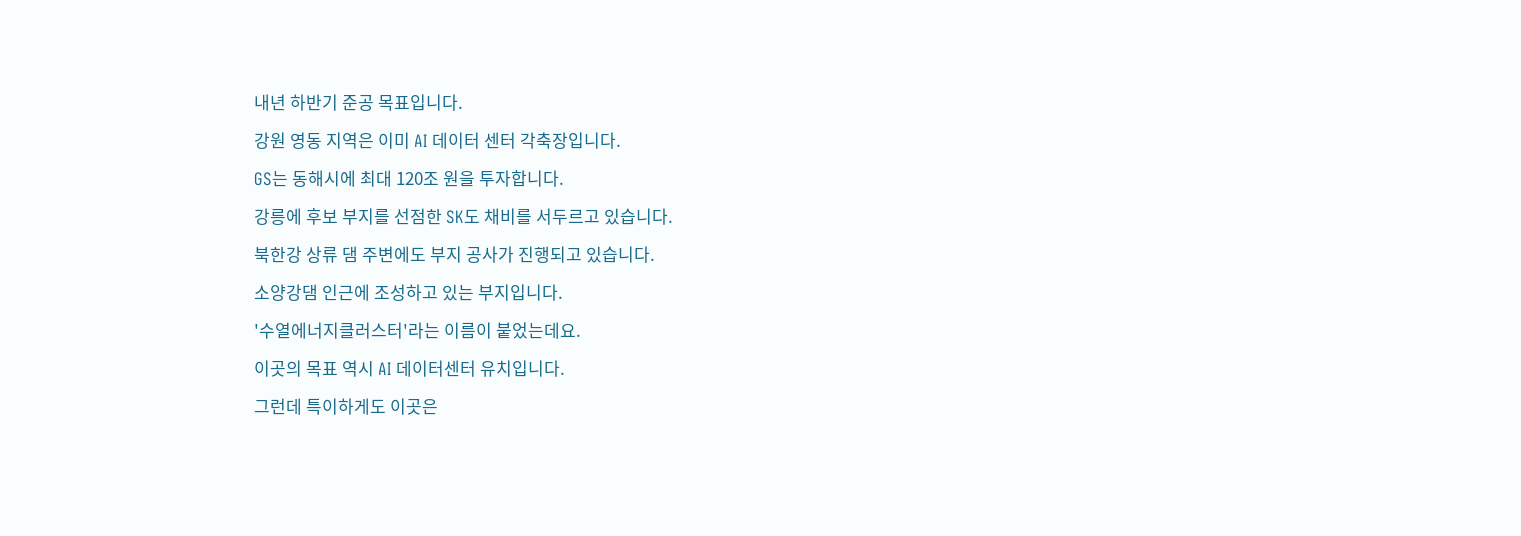내년 하반기 준공 목표입니다.

강원 영동 지역은 이미 AI 데이터 센터 각축장입니다.

GS는 동해시에 최대 120조 원을 투자합니다.

강릉에 후보 부지를 선점한 SK도 채비를 서두르고 있습니다.

북한강 상류 댐 주변에도 부지 공사가 진행되고 있습니다.

소양강댐 인근에 조성하고 있는 부지입니다.

'수열에너지클러스터'라는 이름이 붙었는데요.

이곳의 목표 역시 AI 데이터센터 유치입니다.

그런데 특이하게도 이곳은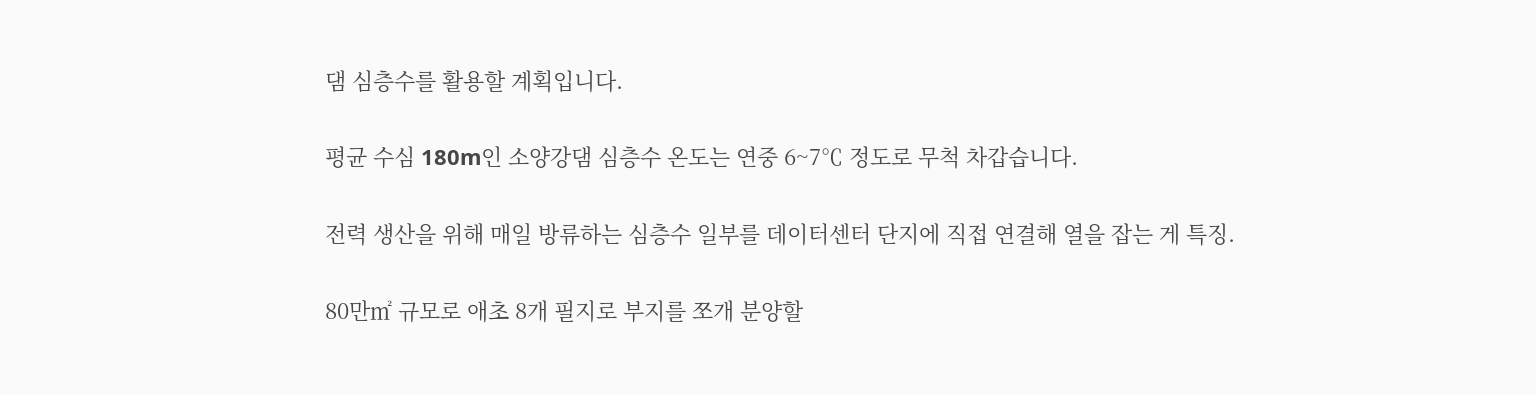댐 심층수를 활용할 계획입니다.

평균 수심 180m인 소양강댐 심층수 온도는 연중 6~7℃ 정도로 무척 차갑습니다.

전력 생산을 위해 매일 방류하는 심층수 일부를 데이터센터 단지에 직접 연결해 열을 잡는 게 특징.

80만㎡ 규모로 애초 8개 필지로 부지를 쪼개 분양할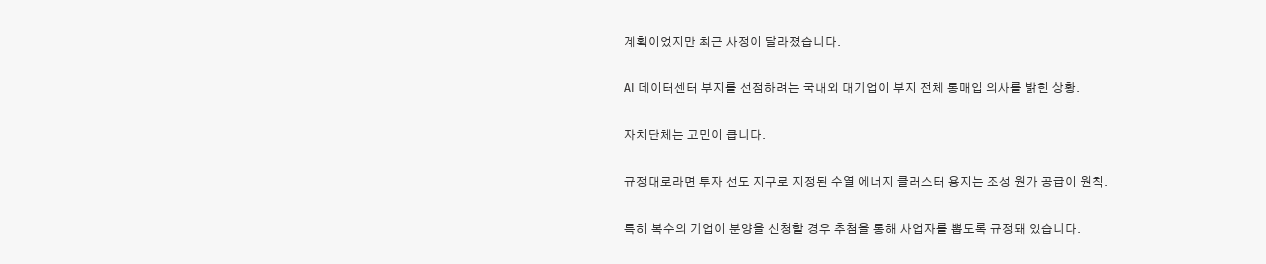계획이었지만 최근 사정이 달라졌습니다.

AI 데이터센터 부지를 선점하려는 국내외 대기업이 부지 전체 통매입 의사를 밝힌 상황.

자치단체는 고민이 큽니다.

규정대로라면 투자 선도 지구로 지정된 수열 에너지 클러스터 용지는 조성 원가 공급이 원칙.

특히 복수의 기업이 분양을 신청할 경우 추첨을 통해 사업자를 뽑도록 규정돼 있습니다.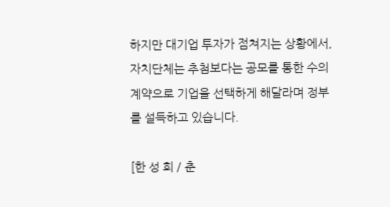하지만 대기업 투자가 점쳐지는 상황에서, 자치단체는 추첨보다는 공모를 통한 수의계약으로 기업을 선택하게 해달라며 정부를 설득하고 있습니다.

[한 성 희 / 춘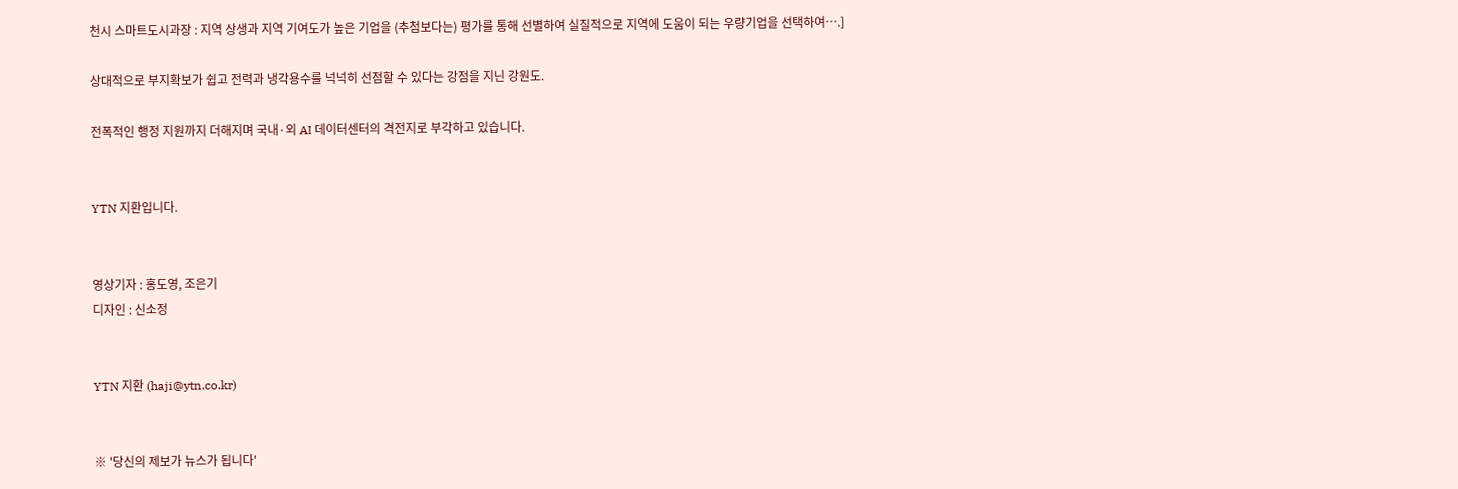천시 스마트도시과장 : 지역 상생과 지역 기여도가 높은 기업을 (추첨보다는) 평가를 통해 선별하여 실질적으로 지역에 도움이 되는 우량기업을 선택하여….]

상대적으로 부지확보가 쉽고 전력과 냉각용수를 넉넉히 선점할 수 있다는 강점을 지닌 강원도.

전폭적인 행정 지원까지 더해지며 국내·외 AI 데이터센터의 격전지로 부각하고 있습니다.


YTN 지환입니다.


영상기자 : 홍도영, 조은기
디자인 : 신소정


YTN 지환 (haji@ytn.co.kr)


※ '당신의 제보가 뉴스가 됩니다'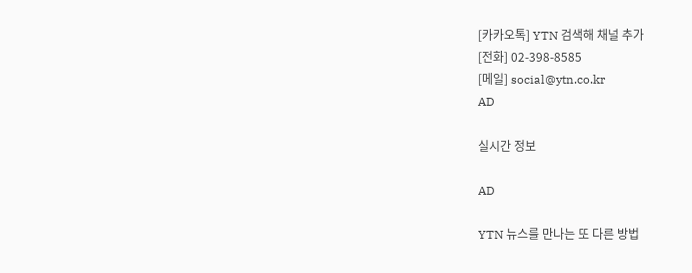[카카오톡] YTN 검색해 채널 추가
[전화] 02-398-8585
[메일] social@ytn.co.kr
AD

실시간 정보

AD

YTN 뉴스를 만나는 또 다른 방법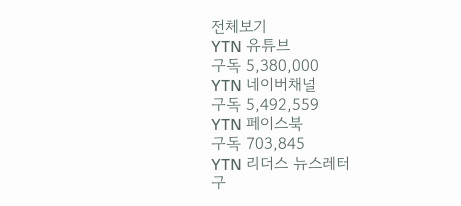전체보기
YTN 유튜브
구독 5,380,000
YTN 네이버채널
구독 5,492,559
YTN 페이스북
구독 703,845
YTN 리더스 뉴스레터
구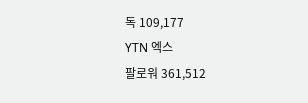독 109,177
YTN 엑스
팔로워 361,512